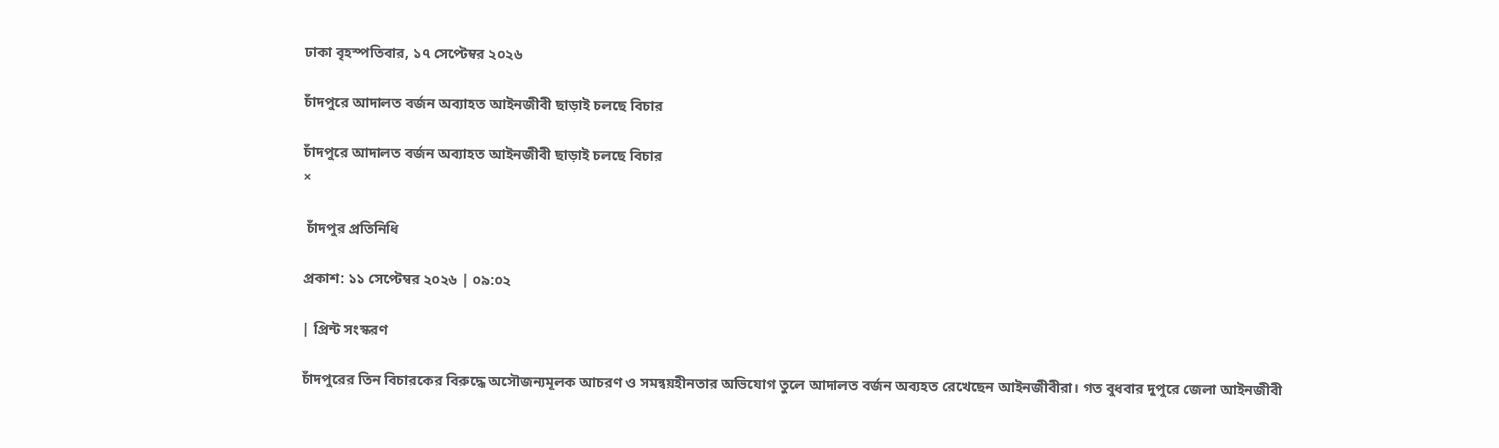ঢাকা বৃহস্পতিবার, ১৭ সেপ্টেম্বর ২০২৬

চাঁদপুরে আদালত বর্জন অব্যাহত আইনজীবী ছাড়াই চলছে বিচার

চাঁদপুরে আদালত বর্জন অব্যাহত আইনজীবী ছাড়াই চলছে বিচার
×

 চাঁদপুর প্রতিনিধি

প্রকাশ: ১১ সেপ্টেম্বর ২০২৬ | ০৯:০২

| প্রিন্ট সংস্করণ

চাঁদপুরের তিন বিচারকের বিরুদ্ধে অসৌজন্যমূলক আচরণ ও সমন্বয়হীনতার অভিযোগ তুলে আদালত বর্জন অব্যহত রেখেছেন আইনজীবীরা। গত বুধবার দুপুরে জেলা আইনজীবী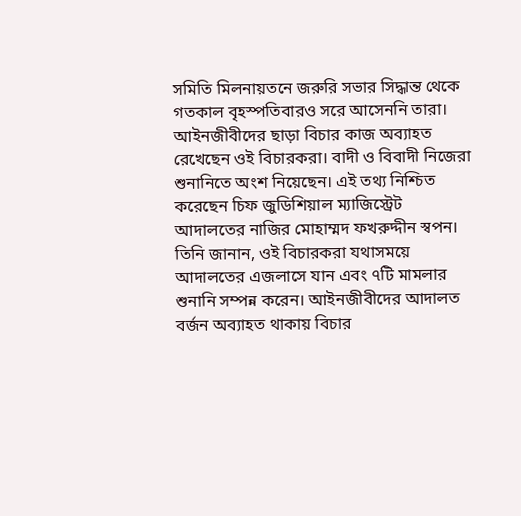সমিতি মিলনায়তনে জরুরি সভার সিদ্ধান্ত থেকে গতকাল বৃহস্পতিবারও সরে আসেননি তারা।
আইনজীবীদের ছাড়া বিচার কাজ অব্যাহত রেখেছেন ওই বিচারকরা। বাদী ও বিবাদী নিজেরা শুনানিতে অংশ নিয়েছেন। এই তথ্য নিশ্চিত করেছেন চিফ জুডিশিয়াল ম্যাজিস্ট্রেট আদালতের নাজির মোহাম্মদ ফখরুদ্দীন স্বপন। তিনি জানান, ওই বিচারকরা যথাসময়ে আদালতের এজলাসে যান এবং ৭টি মামলার শুনানি সম্পন্ন করেন। আইনজীবীদের আদালত বর্জন অব্যাহত থাকায় বিচার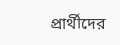প্রার্থীদের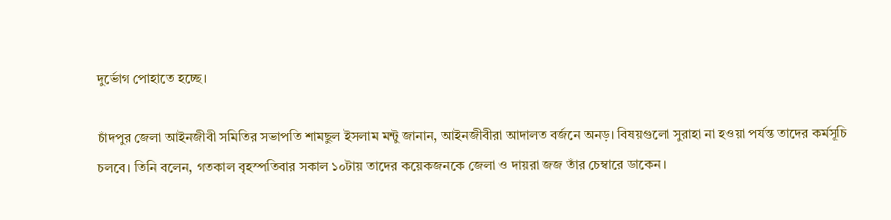দুর্ভোগ পোহাতে হচ্ছে।

চাঁদপুর জেলা আইনজীবী সমিতির সভাপতি শামছুল ইসলাম মন্টু জানান, আইনজীবীরা আদালত বর্জনে অনড়। বিষয়গুলো সুরাহা না হওয়া পর্যন্ত তাদের কর্মসূচি চলবে। তিনি বলেন, গতকাল বৃহস্পতিবার সকাল ১০টায় তাদের কয়েকজনকে জেলা ও দায়রা জজ তাঁর চেম্বারে ডাকেন।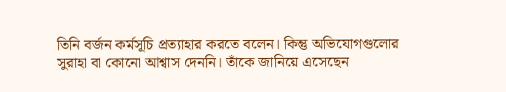তিনি বর্জন কর্মসূচি প্রত্যাহার করতে বলেন। কিন্তু অভিযোগগুলোর সুরাহা বা কোনো আশ্বাস দেননি। তাঁকে জানিয়ে এসেছেন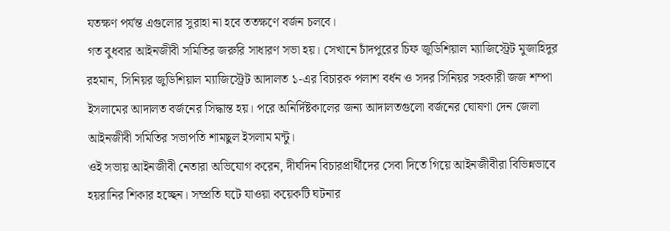যতক্ষণ পর্যন্ত এগুলোর সুরাহা না হবে ততক্ষণে বর্জন চলবে।
গত বুধবার আইনজীবী সমিতির জরুরি সাধারণ সভা হয়। সেখানে চাঁদপুরের চিফ জুডিশিয়াল ম্যাজিস্ট্রেট মুজাহিদুর রহমান, সিনিয়র জুডিশিয়াল ম্যাজিস্ট্রেট আদালত ১-এর বিচারক পলাশ বর্ধন ও সদর সিনিয়র সহকারী জজ শম্পা ইসলামের আদালত বর্জনের সিদ্ধান্ত হয়। পরে অনির্দিষ্টকালের জন্য আদালতগুলো বর্জনের ঘোষণা দেন জেলা আইনজীবী সমিতির সভাপতি শামছুল ইসলাম মন্টু।
ওই সভায় আইনজীবী নেতারা অভিযোগ করেন, দীর্ঘদিন বিচারপ্রার্থীদের সেবা দিতে গিয়ে আইনজীবীরা বিভিন্নভাবে হয়রানির শিকার হচ্ছেন। সম্প্রতি ঘটে যাওয়া কয়েকটি ঘটনার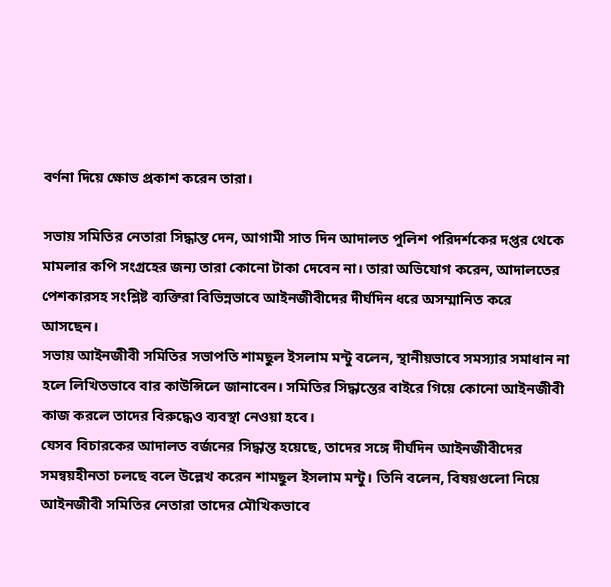বর্ণনা দিয়ে ক্ষোভ প্রকাশ করেন তারা।

সভায় সমিতির নেতারা সিদ্ধান্ত দেন, আগামী সাত দিন আদালত পুলিশ পরিদর্শকের দপ্তর থেকে মামলার কপি সংগ্রহের জন্য তারা কোনো টাকা দেবেন না। তারা অভিযোগ করেন, আদালতের পেশকারসহ সংশ্লিষ্ট ব্যক্তিরা বিভিন্নভাবে আইনজীবীদের দীর্ঘদিন ধরে অসম্মানিত করে আসছেন।
সভায় আইনজীবী সমিতির সভাপতি শামছুল ইসলাম মন্টু বলেন, স্থানীয়ভাবে সমস্যার সমাধান না হলে লিখিতভাবে বার কাউন্সিলে জানাবেন। সমিতির সিদ্ধান্তের বাইরে গিয়ে কোনো আইনজীবী কাজ করলে তাদের বিরুদ্ধেও ব্যবস্থা নেওয়া হবে।
যেসব বিচারকের আদালত বর্জনের সিদ্ধান্ত হয়েছে, তাদের সঙ্গে দীর্ঘদিন আইনজীবীদের সমন্বয়হীনতা চলছে বলে উল্লেখ করেন শামছুল ইসলাম মন্টু। তিনি বলেন, বিষয়গুলো নিয়ে আইনজীবী সমিতির নেতারা তাদের মৌখিকভাবে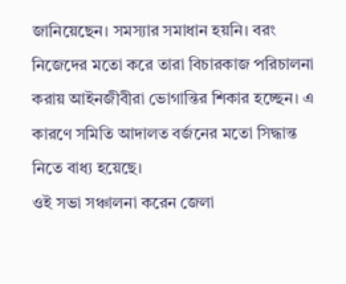জানিয়েছেন। সমস্যার সমাধান হয়নি। বরং নিজেদের মতো করে তারা বিচারকাজ পরিচালনা করায় আইনজীবীরা ভোগান্তির শিকার হচ্ছেন। এ কারণে সমিতি আদালত বর্জনের মতো সিদ্ধান্ত নিতে বাধ্য হয়েছে।
ওই সভা সঞ্চালনা করেন জেলা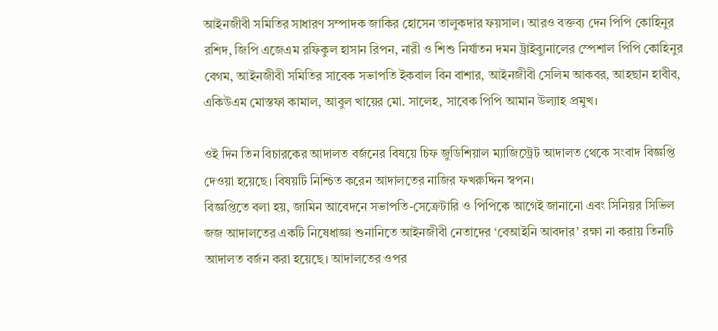আইনজীবী সমিতির সাধারণ সম্পাদক জাকির হোসেন তালুকদার ফয়সাল। আরও বক্তব্য দেন পিপি কোহিনুর রশিদ, জিপি এজেএম রফিকুল হাসান রিপন, নারী ও শিশু নির্যাতন দমন ট্রাইব্যুনালের স্পেশাল পিপি কোহিনুর বেগম, আইনজীবী সমিতির সাবেক সভাপতি ইকবাল বিন বাশার, আইনজীবী সেলিম আকবর, আহছান হাবীব, একিউএম মোস্তফা কামাল, আবুল খায়ের মো. সালেহ, সাবেক পিপি আমান উল্যাহ প্রমুখ।

ওই দিন তিন বিচারকের আদালত বর্জনের বিষয়ে চিফ জুডিশিয়াল ম্যাজিস্ট্রেট আদালত থেকে সংবাদ বিজ্ঞপ্তি দেওয়া হয়েছে। বিষয়টি নিশ্চিত করেন আদালতের নাজির ফখরুদ্দিন স্বপন।
বিজ্ঞপ্তিতে বলা হয়, জামিন আবেদনে সভাপতি-সেক্রেটারি ও পিপিকে আগেই জানানো এবং সিনিয়র সিভিল জজ আদালতের একটি নিষেধাজ্ঞা শুনানিতে আইনজীবী নেতাদের ‘বেআইনি আবদার’ রক্ষা না করায় তিনটি আদালত বর্জন করা হয়েছে। আদালতের ওপর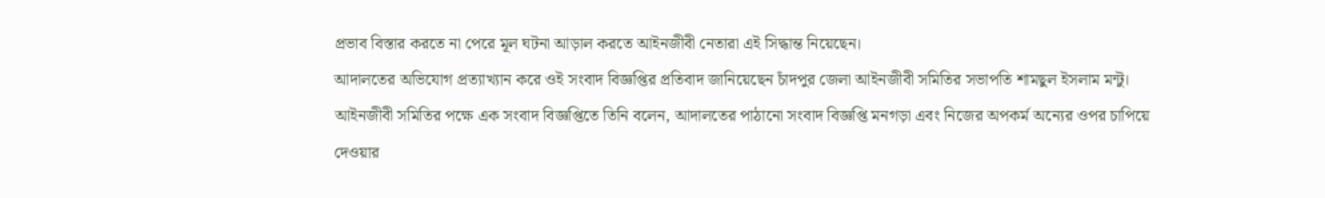প্রভাব বিস্তার করতে না পেরে মূল ঘটনা আড়াল করতে আইনজীবী নেতারা এই সিদ্ধান্ত নিয়েছেন।
আদালতের অভিযোগ প্রত্যাখ্যান করে ওই সংবাদ বিজ্ঞপ্তির প্রতিবাদ জানিয়েছেন চাঁদপুর জেলা আইনজীবী সমিতির সভাপতি শামছুল ইসলাম মন্টু। আইনজীবী সমিতির পক্ষে এক সংবাদ বিজ্ঞপ্তিতে তিনি বলেন, আদালতের পাঠানো সংবাদ বিজ্ঞপ্তি মনগড়া এবং নিজের অপকর্ম অন্যের ওপর চাপিয়ে দেওয়ার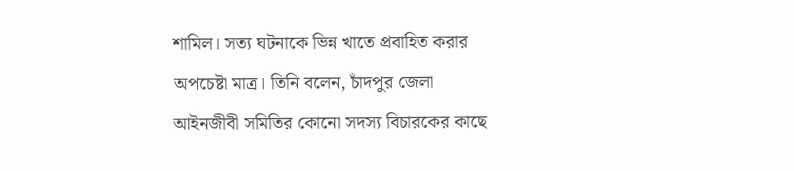শামিল। সত্য ঘটনাকে ভিন্ন খাতে প্রবাহিত করার অপচেষ্টা মাত্র। তিনি বলেন, চাঁদপুর জেলা আইনজীবী সমিতির কোনো সদস্য বিচারকের কাছে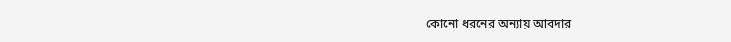কোনো ধরনের অন্যায় আবদার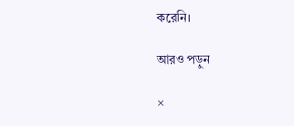করেনি।

আরও পড়ুন

×